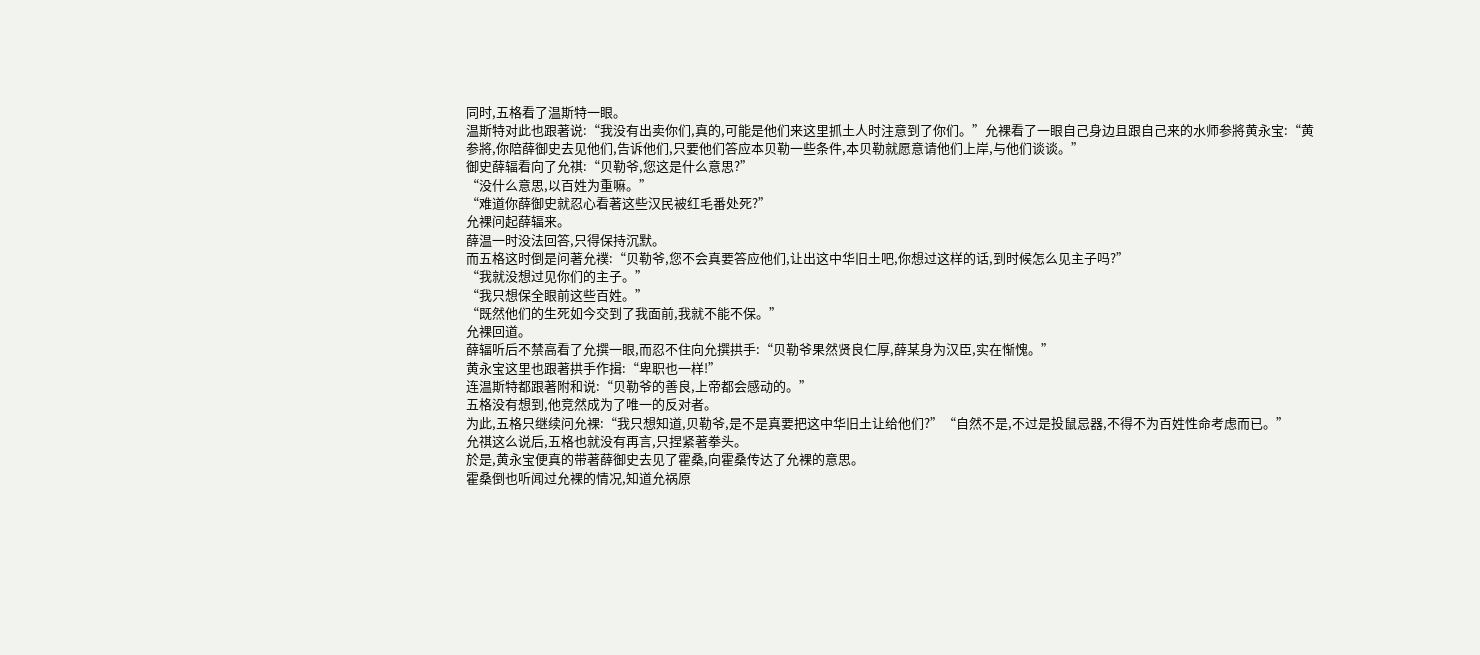同时,五格看了温斯特一眼。
温斯特对此也跟著说:“我没有出卖你们,真的,可能是他们来这里抓土人时注意到了你们。”允裸看了一眼自己身边且跟自己来的水师参將黄永宝:“黄参將,你陪薛御史去见他们,告诉他们,只要他们答应本贝勒一些条件,本贝勒就愿意请他们上岸,与他们谈谈。”
御史薛辐看向了允祺:“贝勒爷,您这是什么意思?”
“没什么意思,以百姓为重嘛。”
“难道你薛御史就忍心看著这些汉民被红毛番处死?”
允裸问起薛辐来。
薛温一时没法回答,只得保持沉默。
而五格这时倒是问著允襆:“贝勒爷,您不会真要答应他们,让出这中华旧土吧,你想过这样的话,到时候怎么见主子吗?”
“我就没想过见你们的主子。”
“我只想保全眼前这些百姓。”
“既然他们的生死如今交到了我面前,我就不能不保。”
允裸回道。
薛辐听后不禁高看了允撰一眼,而忍不住向允撰拱手:“贝勒爷果然贤良仁厚,薛某身为汉臣,实在惭愧。”
黄永宝这里也跟著拱手作揖:“卑职也一样!”
连温斯特都跟著附和说:“贝勒爷的善良,上帝都会感动的。”
五格没有想到,他竞然成为了唯一的反对者。
为此,五格只继续问允裸:“我只想知道,贝勒爷,是不是真要把这中华旧土让给他们?”“自然不是,不过是投鼠忌器,不得不为百姓性命考虑而已。”
允祺这么说后,五格也就没有再言,只捏紧著拳头。
於是,黄永宝便真的带著薛御史去见了霍桑,向霍桑传达了允裸的意思。
霍桑倒也听闻过允裸的情况,知道允祸原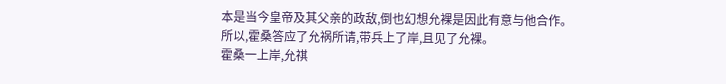本是当今皇帝及其父亲的政敌,倒也幻想允裸是因此有意与他合作。
所以,霍桑答应了允祸所请,带兵上了岸,且见了允裸。
霍桑一上岸,允祺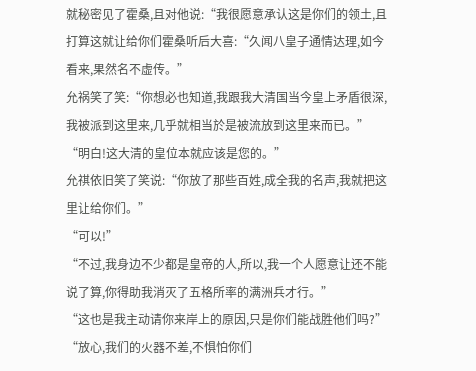就秘密见了霍桑,且对他说:“我很愿意承认这是你们的领土,且打算这就让给你们霍桑听后大喜:“久闻八皇子通情达理,如今看来,果然名不虚传。”
允祸笑了笑:“你想必也知道,我跟我大清国当今皇上矛盾很深,我被派到这里来,几乎就相当於是被流放到这里来而已。”
“明白!这大清的皇位本就应该是您的。”
允祺依旧笑了笑说:“你放了那些百姓,成全我的名声,我就把这里让给你们。”
“可以!”
“不过,我身边不少都是皇帝的人,所以,我一个人愿意让还不能说了算,你得助我消灭了五格所率的满洲兵才行。”
“这也是我主动请你来岸上的原因,只是你们能战胜他们吗?”
“放心,我们的火器不差,不惧怕你们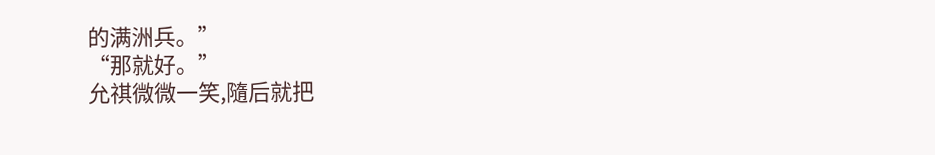的满洲兵。”
“那就好。”
允祺微微一笑,隨后就把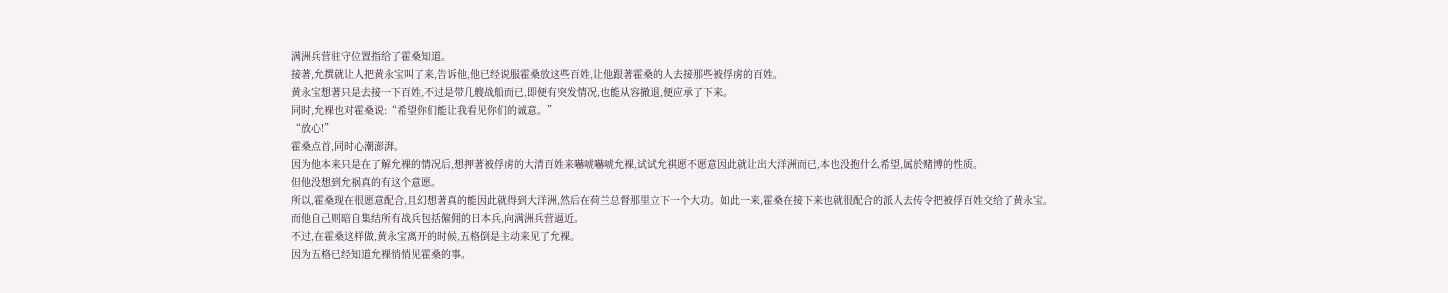满洲兵营驻守位置指给了霍桑知道。
接著,允撰就让人把黄永宝叫了来,告诉他,他已经说服霍桑放这些百姓,让他跟著霍桑的人去接那些被俘虏的百姓。
黄永宝想著只是去接一下百姓,不过是带几艘战船而已,即便有突发情况,也能从容撤退,便应承了下来。
同时,允裸也对霍桑说:“希望你们能让我看见你们的诚意。”
“放心!”
霍桑点首,同时心潮澎湃。
因为他本来只是在了解允裸的情况后,想押著被俘虏的大清百姓来嚇唬嚇唬允裸,试试允祺愿不愿意因此就让出大洋洲而已,本也没抱什么希望,属於赌博的性质。
但他没想到允祸真的有这个意愿。
所以,霍桑现在很愿意配合,且幻想著真的能因此就得到大洋洲,然后在荷兰总督那里立下一个大功。如此一来,霍桑在接下来也就很配合的派人去传令把被俘百姓交给了黄永宝。
而他自己则暗自集结所有战兵包括僱佣的日本兵,向满洲兵营逼近。
不过,在霍桑这样做,黄永宝离开的时候,五格倒是主动来见了允裸。
因为五格已经知道允裸悄悄见霍桑的事。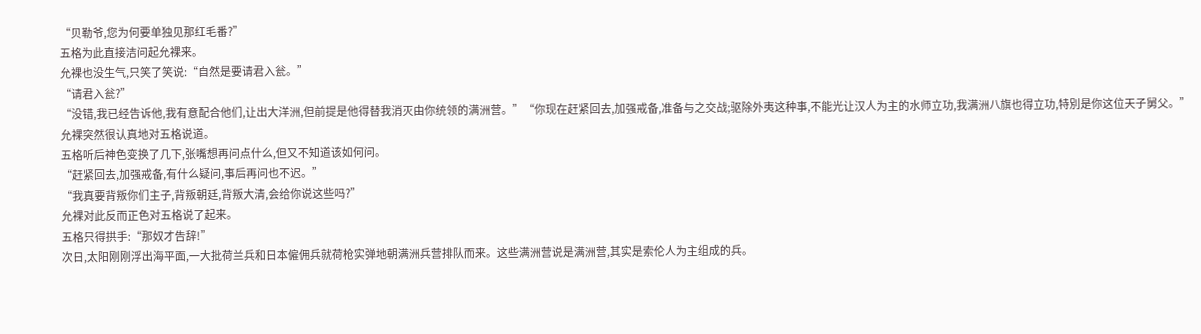“贝勒爷,您为何要单独见那红毛番?”
五格为此直接洁问起允裸来。
允裸也没生气,只笑了笑说:“自然是要请君入瓮。”
“请君入瓮?”
“没错,我已经告诉他,我有意配合他们,让出大洋洲,但前提是他得替我消灭由你统领的满洲营。”“你现在赶紧回去,加强戒备,准备与之交战;驱除外夷这种事,不能光让汉人为主的水师立功,我满洲八旗也得立功,特別是你这位天子舅父。”
允裸突然很认真地对五格说道。
五格听后神色变换了几下,张嘴想再问点什么,但又不知道该如何问。
“赶紧回去,加强戒备,有什么疑问,事后再问也不迟。”
“我真要背叛你们主子,背叛朝廷,背叛大清,会给你说这些吗?”
允裸对此反而正色对五格说了起来。
五格只得拱手:“那奴才告辞!”
次日,太阳刚刚浮出海平面,一大批荷兰兵和日本僱佣兵就荷枪实弹地朝满洲兵营排队而来。这些满洲营说是满洲营,其实是索伦人为主组成的兵。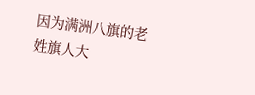因为满洲八旗的老姓旗人大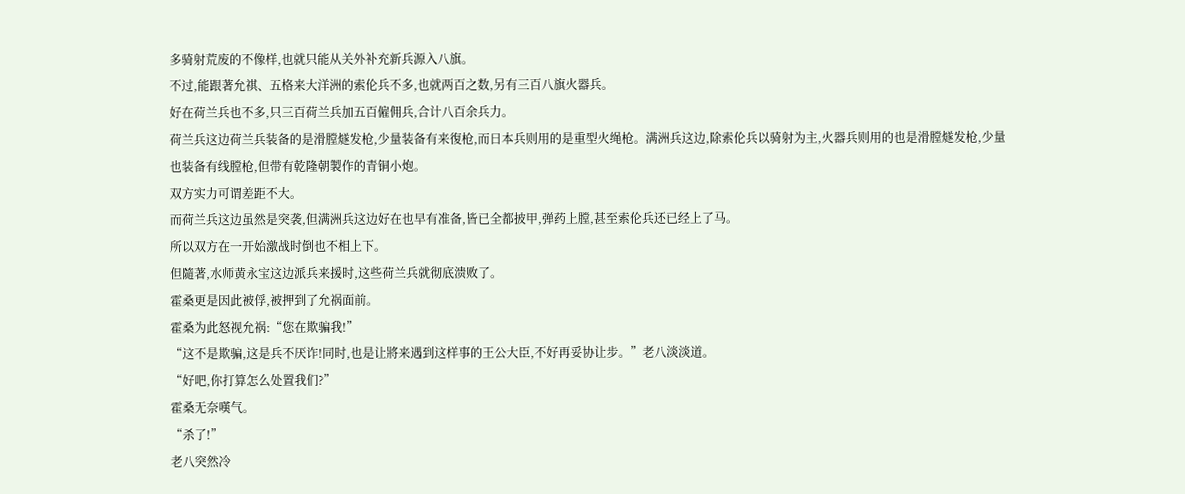多骑射荒废的不像样,也就只能从关外补充新兵源入八旗。
不过,能跟著允祺、五格来大洋洲的索伦兵不多,也就两百之数,另有三百八旗火器兵。
好在荷兰兵也不多,只三百荷兰兵加五百僱佣兵,合计八百余兵力。
荷兰兵这边荷兰兵装备的是滑膛燧发枪,少量装备有来復枪,而日本兵则用的是重型火绳枪。满洲兵这边,除索伦兵以骑射为主,火器兵则用的也是滑膛燧发枪,少量也装备有线膛枪,但带有乾隆朝製作的青铜小炮。
双方实力可谓差距不大。
而荷兰兵这边虽然是突袭,但满洲兵这边好在也早有准备,皆已全都披甲,弹药上膛,甚至索伦兵还已经上了马。
所以双方在一开始激战时倒也不相上下。
但隨著,水师黄永宝这边派兵来援时,这些荷兰兵就彻底溃败了。
霍桑更是因此被俘,被押到了允祸面前。
霍桑为此怒视允祸:“您在欺骗我!”
“这不是欺骗,这是兵不厌诈!同时,也是让將来遇到这样事的王公大臣,不好再妥协让步。”老八淡淡道。
“好吧,你打算怎么处置我们?”
霍桑无奈嘆气。
“杀了!”
老八突然冷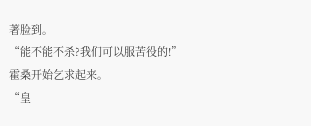著脸到。
“能不能不杀?我们可以服苦役的!”
霍桑开始乞求起来。
“皇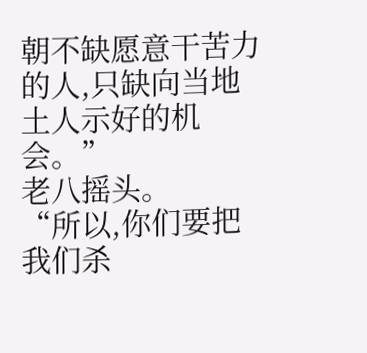朝不缺愿意干苦力的人,只缺向当地土人示好的机会。”
老八摇头。
“所以,你们要把我们杀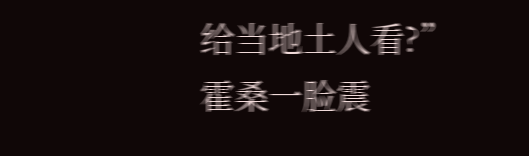给当地土人看?”
霍桑一脸震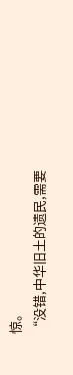惊。
“没错,中华旧土的遗民,需要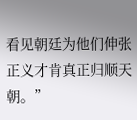看见朝廷为他们伸张正义才肯真正归顺天朝。”